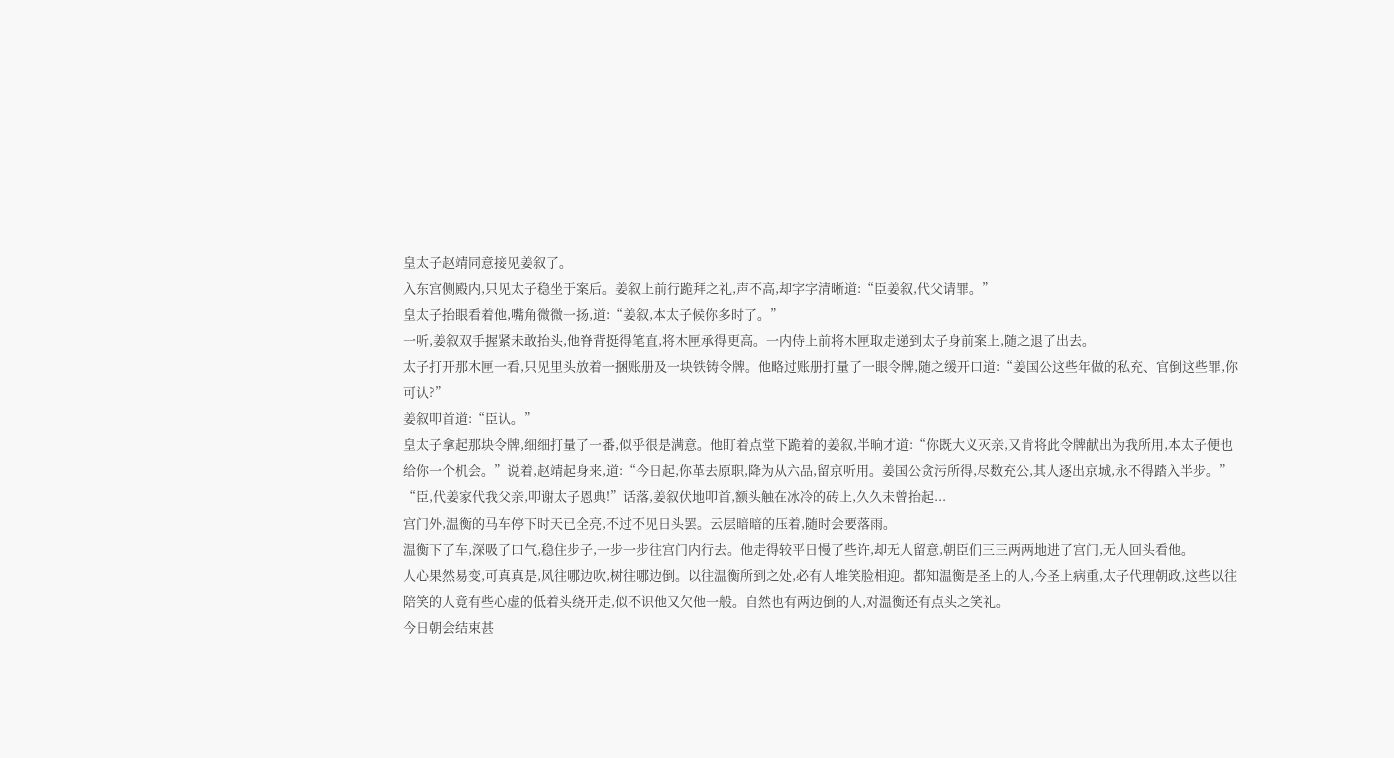皇太子赵靖同意接见姜叙了。
入东宫侧殿内,只见太子稳坐于案后。姜叙上前行跪拜之礼,声不高,却字字清晰道:“臣姜叙,代父请罪。”
皇太子抬眼看着他,嘴角微微一扬,道:“姜叙,本太子候你多时了。”
一听,姜叙双手握紧未敢抬头,他脊背挺得笔直,将木匣承得更高。一内侍上前将木匣取走递到太子身前案上,随之退了出去。
太子打开那木匣一看,只见里头放着一捆账册及一块铁铸令牌。他略过账册打量了一眼令牌,随之缓开口道:“姜国公这些年做的私充、官倒这些罪,你可认?”
姜叙叩首道:“臣认。”
皇太子拿起那块令牌,细细打量了一番,似乎很是满意。他盯着点堂下跪着的姜叙,半晌才道:“你既大义灭亲,又肯将此令牌献出为我所用,本太子便也给你一个机会。”说着,赵靖起身来,道:“今日起,你革去原职,降为从六品,留京听用。姜国公贪污所得,尽数充公,其人逐出京城,永不得踏入半步。”
“臣,代姜家代我父亲,叩谢太子恩典!”话落,姜叙伏地叩首,额头触在冰冷的砖上,久久未曾抬起...
宫门外,温衡的马车停下时天已全亮,不过不见日头罢。云层暗暗的压着,随时会要落雨。
温衡下了车,深吸了口气,稳住步子,一步一步往宫门内行去。他走得较平日慢了些许,却无人留意,朝臣们三三两两地进了宫门,无人回头看他。
人心果然易变,可真真是,风往哪边吹,树往哪边倒。以往温衡所到之处,必有人堆笑脸相迎。都知温衡是圣上的人,今圣上病重,太子代理朝政,这些以往陪笑的人竟有些心虚的低着头绕开走,似不识他又欠他一般。自然也有两边倒的人,对温衡还有点头之笑礼。
今日朝会结束甚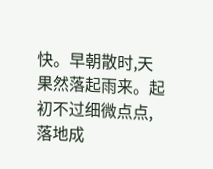快。早朝散时,天果然落起雨来。起初不过细微点点,落地成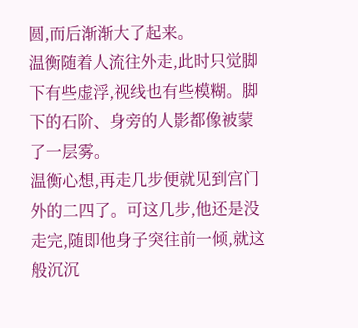圆,而后渐渐大了起来。
温衡随着人流往外走,此时只觉脚下有些虚浮,视线也有些模糊。脚下的石阶、身旁的人影都像被蒙了一层雾。
温衡心想,再走几步便就见到宫门外的二四了。可这几步,他还是没走完,随即他身子突往前一倾,就这般沉沉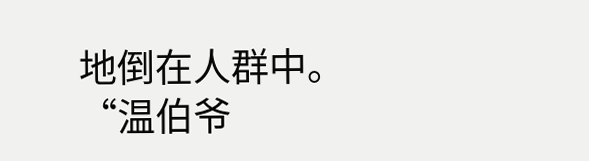地倒在人群中。
“温伯爷